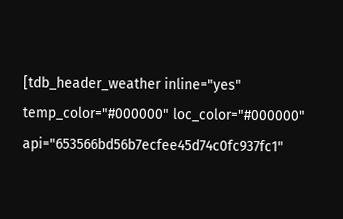[tdb_header_weather inline="yes" temp_color="#000000" loc_color="#000000" api="653566bd56b7ecfee45d74c0fc937fc1"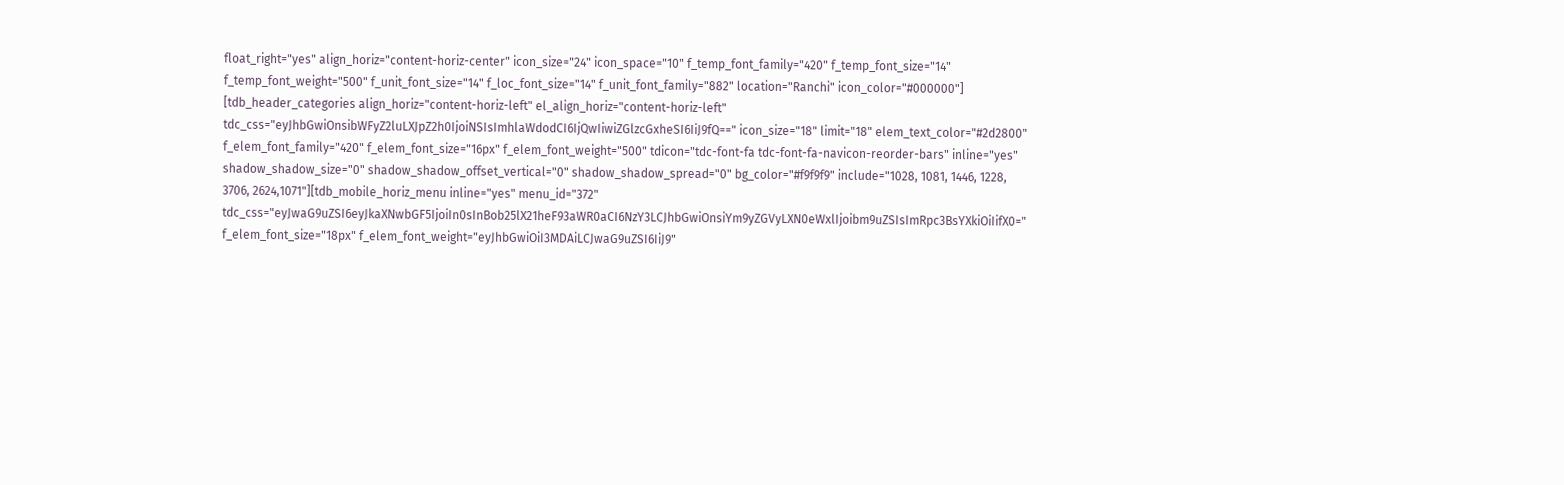float_right="yes" align_horiz="content-horiz-center" icon_size="24" icon_space="10" f_temp_font_family="420" f_temp_font_size="14" f_temp_font_weight="500" f_unit_font_size="14" f_loc_font_size="14" f_unit_font_family="882" location="Ranchi" icon_color="#000000"]
[tdb_header_categories align_horiz="content-horiz-left" el_align_horiz="content-horiz-left" tdc_css="eyJhbGwiOnsibWFyZ2luLXJpZ2h0IjoiNSIsImhlaWdodCI6IjQwIiwiZGlzcGxheSI6IiJ9fQ==" icon_size="18" limit="18" elem_text_color="#2d2800" f_elem_font_family="420" f_elem_font_size="16px" f_elem_font_weight="500" tdicon="tdc-font-fa tdc-font-fa-navicon-reorder-bars" inline="yes" shadow_shadow_size="0" shadow_shadow_offset_vertical="0" shadow_shadow_spread="0" bg_color="#f9f9f9" include="1028, 1081, 1446, 1228, 3706, 2624,1071"][tdb_mobile_horiz_menu inline="yes" menu_id="372" tdc_css="eyJwaG9uZSI6eyJkaXNwbGF5IjoiIn0sInBob25lX21heF93aWR0aCI6NzY3LCJhbGwiOnsiYm9yZGVyLXN0eWxlIjoibm9uZSIsImRpc3BsYXkiOiIifX0=" f_elem_font_size="18px" f_elem_font_weight="eyJhbGwiOiI3MDAiLCJwaG9uZSI6IiJ9"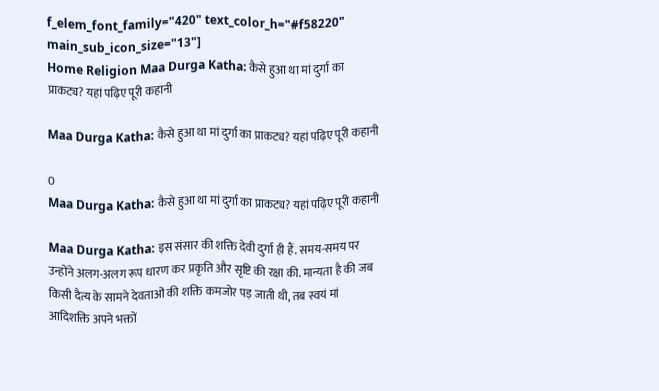f_elem_font_family="420" text_color_h="#f58220" main_sub_icon_size="13"]
Home Religion Maa Durga Katha: कैसे हुआ था मां दुर्गा का प्राकट्य? यहां पढ़िए पूरी कहानी

Maa Durga Katha: कैसे हुआ था मां दुर्गा का प्राकट्य? यहां पढ़िए पूरी कहानी

0
Maa Durga Katha: कैसे हुआ था मां दुर्गा का प्राकट्य? यहां पढ़िए पूरी कहानी

Maa Durga Katha: इस संसार की शक्ति देवी दुर्गा ही हैं. समय-समय पर उन्होंने अलग-अलग रूप धारण कर प्रकृति और सृष्टि की रक्षा की. मान्यता है की जब किसी दैत्य के सामने देवताओं की शक्ति कमजोर पड़ जाती थी, तब स्वयं मां आदिशक्ति अपने भक्तों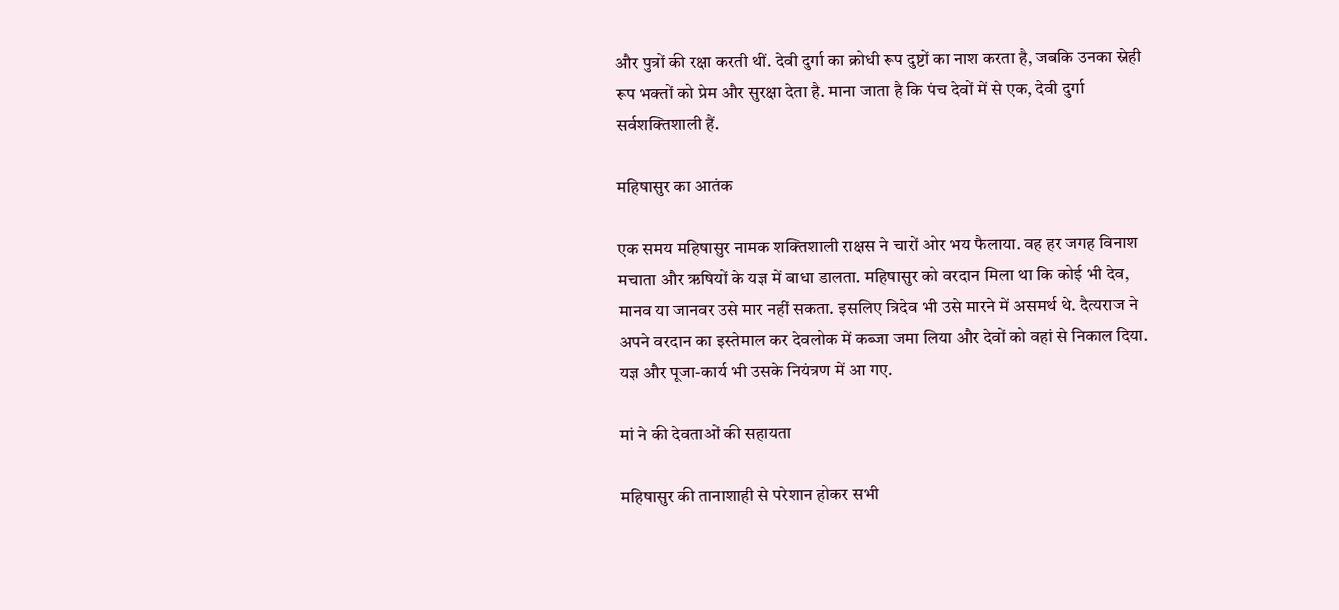और पुत्रों की रक्षा करती थीं. देवी दुर्गा का क्रोधी रूप दुष्टों का नाश करता है, जबकि उनका स्नेही रूप भक्तों को प्रेम और सुरक्षा देता है. माना जाता है कि पंच देवों में से एक, देवी दुर्गा सर्वशक्तिशाली हैं.

महिषासुर का आतंक

एक समय महिषासुर नामक शक्तिशाली राक्षस ने चारों ओर भय फैलाया. वह हर जगह विनाश मचाता और ऋषियों के यज्ञ में बाधा डालता. महिषासुर को वरदान मिला था कि कोई भी देव, मानव या जानवर उसे मार नहीं सकता. इसलिए त्रिदेव भी उसे मारने में असमर्थ थे. दैत्यराज ने अपने वरदान का इस्तेमाल कर देवलोक में कब्जा जमा लिया और देवों को वहां से निकाल दिया. यज्ञ और पूजा-कार्य भी उसके नियंत्रण में आ गए.

मां ने की देवताओं की सहायता

महिषासुर की तानाशाही से परेशान होकर सभी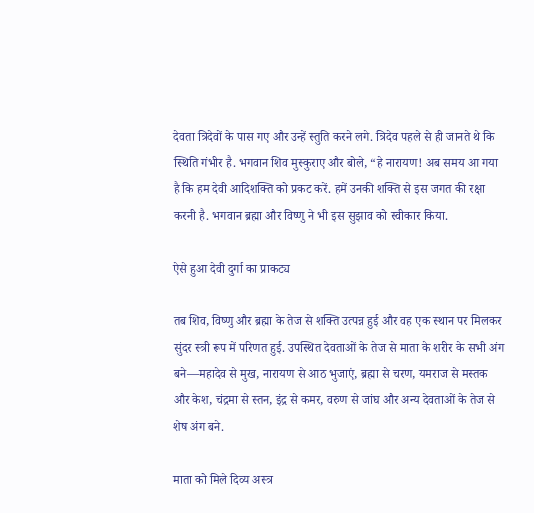देवता त्रिदेवों के पास गए और उन्हें स्तुति करने लगे. त्रिदेव पहले से ही जानते थे कि स्थिति गंभीर है. भगवान शिव मुस्कुराए और बोले, “हे नारायण! अब समय आ गया है कि हम देवी आदिशक्ति को प्रकट करें. हमें उनकी शक्ति से इस जगत की रक्षा करनी है. भगवान ब्रह्मा और विष्णु ने भी इस सुझाव को स्वीकार किया.

ऐसे हुआ देवी दुर्गा का प्राकट्य

तब शिव, विष्णु और ब्रह्मा के तेज से शक्ति उत्पन्न हुई और वह एक स्थान पर मिलकर सुंदर स्त्री रूप में परिणत हुई. उपस्थित देवताओं के तेज से माता के शरीर के सभी अंग बने—महादेव से मुख, नारायण से आठ भुजाएं, ब्रह्मा से चरण, यमराज से मस्तक और केश, चंद्रमा से स्तन, इंद्र से कमर, वरुण से जांघ और अन्य देवताओं के तेज से शेष अंग बने.

माता को मिले दिव्य अस्त्र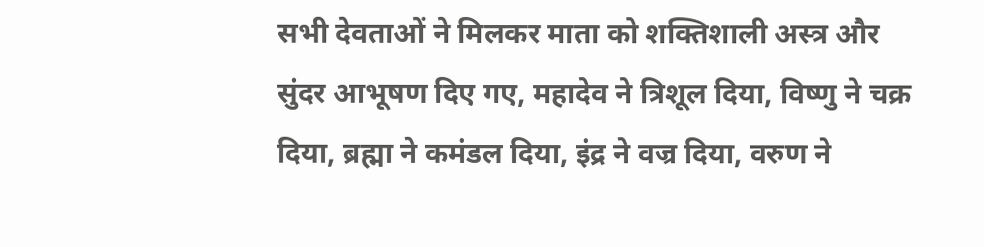सभी देवताओं ने मिलकर माता को शक्तिशाली अस्त्र और सुंदर आभूषण दिए गए, महादेव ने त्रिशूल दिया, विष्णु ने चक्र दिया, ब्रह्मा ने कमंडल दिया, इंद्र ने वज्र दिया, वरुण ने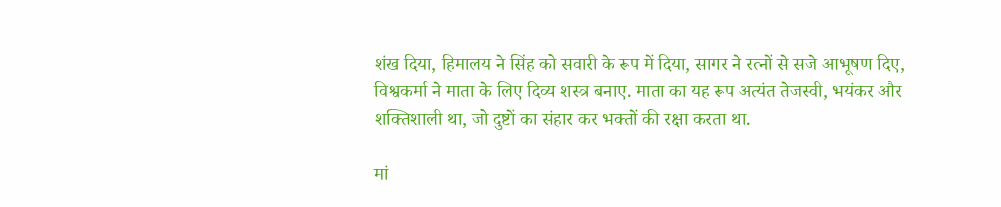शंख दिया, हिमालय ने सिंह को सवारी के रूप में दिया, सागर ने रत्नों से सजे आभूषण दिए, विश्वकर्मा ने माता के लिए दिव्य शस्त्र बनाए. माता का यह रूप अत्यंत तेजस्वी, भयंकर और शक्तिशाली था, जो दुष्टों का संहार कर भक्तों की रक्षा करता था.

मां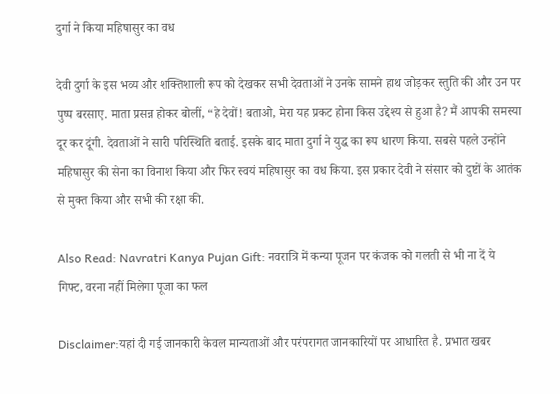दुर्गा ने किया महिषासुर का वध

देवी दुर्गा के इस भव्य और शक्तिशाली रूप को देखकर सभी देवताओं ने उनके सामने हाथ जोड़कर स्तुति की और उन पर पुष्प बरसाए. माता प्रसन्न होकर बोलीं, “हे देवों! बताओ, मेरा यह प्रकट होना किस उद्देश्य से हुआ है? मैं आपकी समस्या दूर कर दूंगी. देवताओं ने सारी परिस्थिति बताई. इसके बाद माता दुर्गा ने युद्ध का रूप धारण किया. सबसे पहले उन्होंने महिषासुर की सेना का विनाश किया और फिर स्वयं महिषासुर का वध किया. इस प्रकार देवी ने संसार को दुष्टों के आतंक से मुक्त किया और सभी की रक्षा की.

Also Read: Navratri Kanya Pujan Gift: नवरात्रि में कन्या पूजन पर कंजक को गलती से भी ना दें ये गिफ्ट, वरना नहीं मिलेगा पूजा का फल

Disclaimer:यहां दी गई जानकारी केवल मान्यताओं और परंपरागत जानकारियों पर आधारित है. प्रभात खबर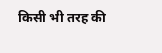किसी भी तरह की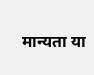मान्यता या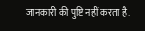जानकारी की पुष्टि नहीं करता है.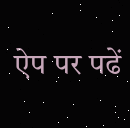ऐप पर पढें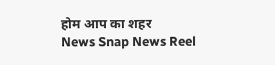होम आप का शहर
News Snap News Reel